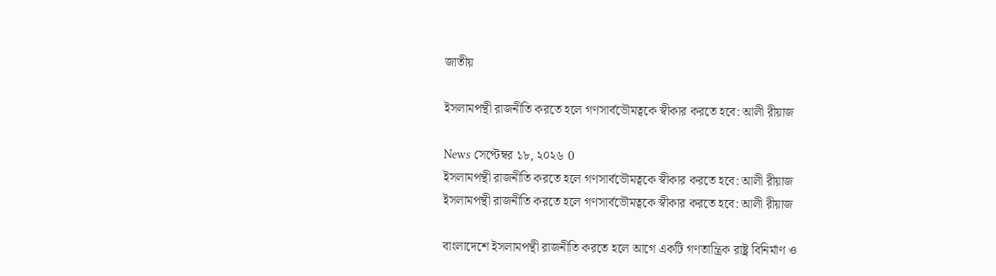জাতীয়

ইসলামপন্থী রাজনীতি করতে হলে গণসার্বভৌমত্বকে স্বীকার করতে হবে: আলী রীয়াজ

News সেপ্টেম্বর ১৮, ২০২৬ 0
ইসলামপন্থী রাজনীতি করতে হলে গণসার্বভৌমত্বকে স্বীকার করতে হবে: আলী রীয়াজ
ইসলামপন্থী রাজনীতি করতে হলে গণসার্বভৌমত্বকে স্বীকার করতে হবে: আলী রীয়াজ

বাংলাদেশে ইসলামপন্থী রাজনীতি করতে হলে আগে একটি গণতান্ত্রিক রাষ্ট্র বিনির্মাণ ও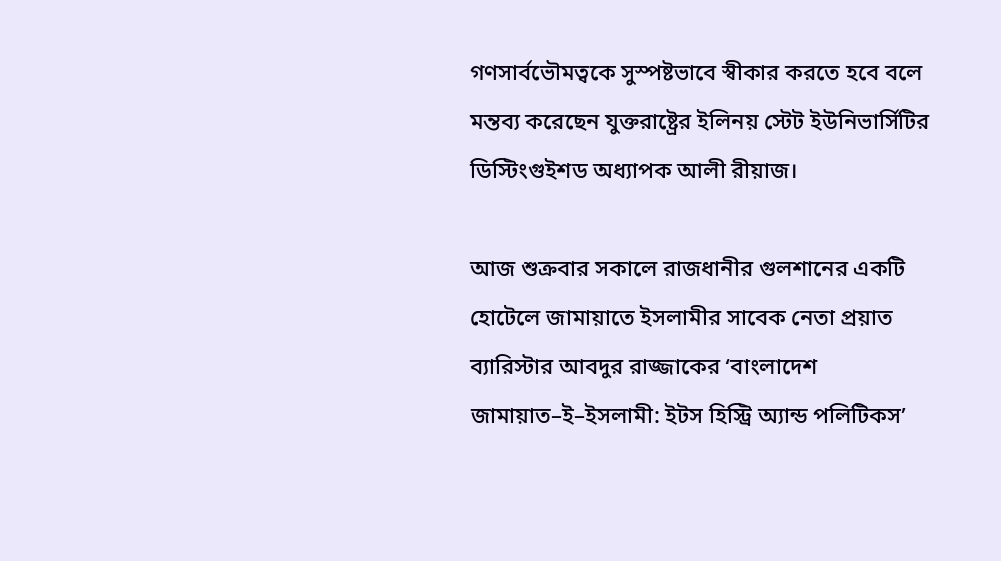গণসার্বভৌমত্বকে সুস্পষ্টভাবে স্বীকার করতে হবে বলে মন্তব্য করেছেন যুক্তরাষ্ট্রের ইলিনয় স্টেট ইউনিভার্সিটির ডিস্টিংগুইশড অধ্যাপক আলী রীয়াজ।

আজ শুক্রবার সকালে রাজধানীর গুলশানের একটি হোটেলে জামায়াতে ইসলামীর সাবেক নেতা প্রয়াত ব্যারিস্টার আবদুর রাজ্জাকের ‘বাংলাদেশ জামায়াত–ই–ইসলামী: ইটস হিস্ট্রি অ্যান্ড পলিটিকস’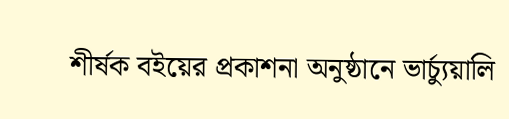শীর্ষক বইয়ের প্রকাশনা অনুষ্ঠানে ভার্চ্যুয়ালি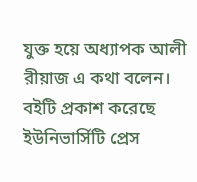যুক্ত হয়ে অধ্যাপক আলী রীয়াজ এ কথা বলেন। বইটি প্রকাশ করেছে ইউনিভার্সিটি প্রেস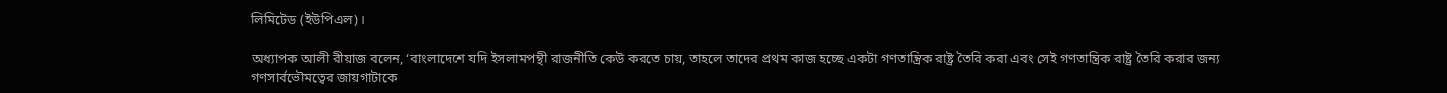লিমিটেড (ইউপিএল)।

অধ্যাপক আলী রীয়াজ বলেন, ‘বাংলাদেশে যদি ইসলামপন্থী রাজনীতি কেউ করতে চায়, তাহলে তাদের প্রথম কাজ হচ্ছে একটা গণতান্ত্রিক রাষ্ট্র তৈরি করা এবং সেই গণতান্ত্রিক রাষ্ট্র তৈরি করার জন্য গণসার্বভৌমত্বের জায়গাটাকে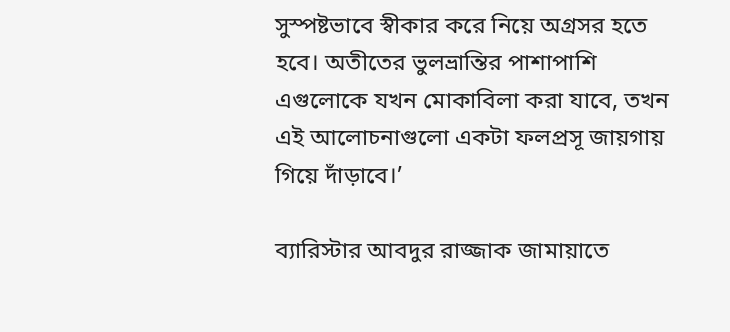সুস্পষ্টভাবে স্বীকার করে নিয়ে অগ্রসর হতে হবে। অতীতের ভুলভ্রান্তির পাশাপাশি এগুলোকে যখন মোকাবিলা করা যাবে, তখন এই আলোচনাগুলো একটা ফলপ্রসূ জায়গায় গিয়ে দাঁড়াবে।’

ব্যারিস্টার আবদুর রাজ্জাক জামায়াতে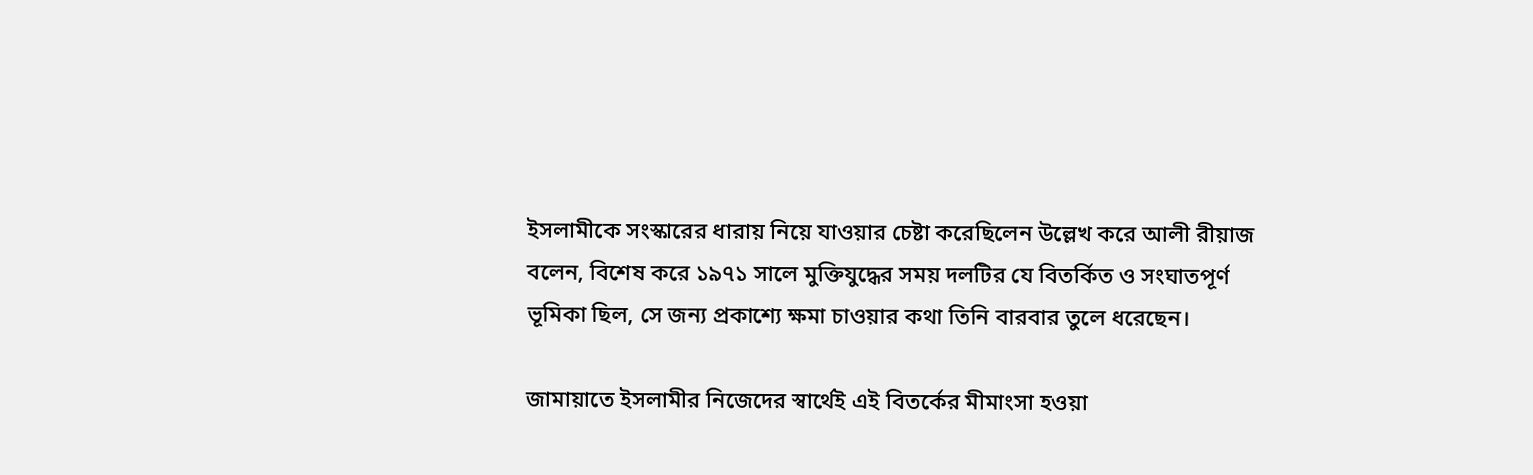ইসলামীকে সংস্কারের ধারায় নিয়ে যাওয়ার চেষ্টা করেছিলেন উল্লেখ করে আলী রীয়াজ বলেন, বিশেষ করে ১৯৭১ সালে মুক্তিযুদ্ধের সময় দলটির যে বিতর্কিত ও সংঘাতপূর্ণ ভূমিকা ছিল, সে জন্য প্রকাশ্যে ক্ষমা চাওয়ার কথা তিনি বারবার তুলে ধরেছেন।

জামায়াতে ইসলামীর নিজেদের স্বার্থেই এই বিতর্কের মীমাংসা হওয়া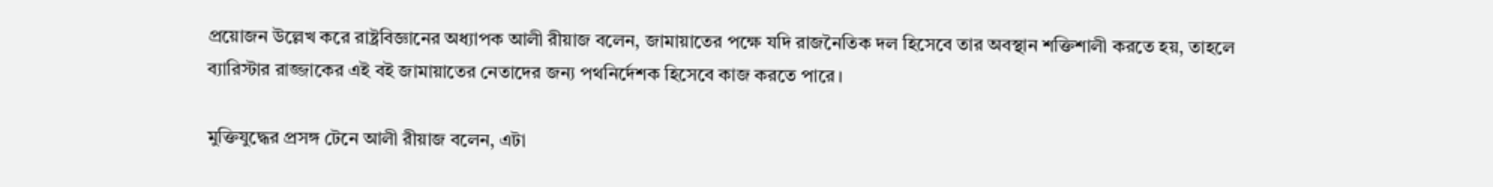প্রয়োজন উল্লেখ করে রাষ্ট্রবিজ্ঞানের অধ্যাপক আলী রীয়াজ বলেন, জামায়াতের পক্ষে যদি রাজনৈতিক দল হিসেবে তার অবস্থান শক্তিশালী করতে হয়, তাহলে ব্যারিস্টার রাজ্জাকের এই বই জামায়াতের নেতাদের জন্য পথনির্দেশক হিসেবে কাজ করতে পারে।

মুক্তিযুদ্ধের প্রসঙ্গ টেনে আলী রীয়াজ বলেন, এটা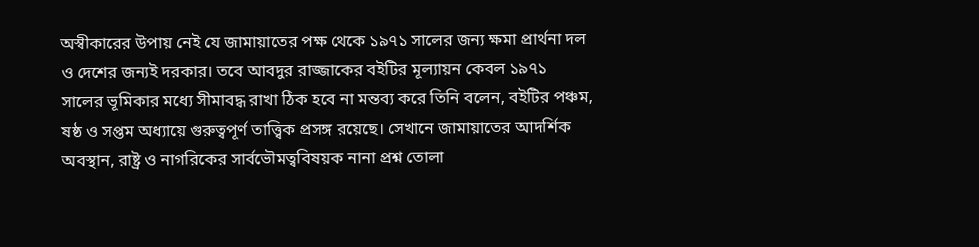অস্বীকারের উপায় নেই যে জামায়াতের পক্ষ থেকে ১৯৭১ সালের জন্য ক্ষমা প্রার্থনা দল ও দেশের জন্যই দরকার। তবে আবদুর রাজ্জাকের বইটির মূল্যায়ন কেবল ১৯৭১ সালের ভূমিকার মধ্যে সীমাবদ্ধ রাখা ঠিক হবে না মন্তব্য করে তিনি বলেন, বইটির পঞ্চম, ষষ্ঠ ও সপ্তম অধ্যায়ে গুরুত্বপূর্ণ তাত্ত্বিক প্রসঙ্গ রয়েছে। সেখানে জামায়াতের আদর্শিক অবস্থান, রাষ্ট্র ও নাগরিকের সার্বভৌমত্ববিষয়ক নানা প্রশ্ন তোলা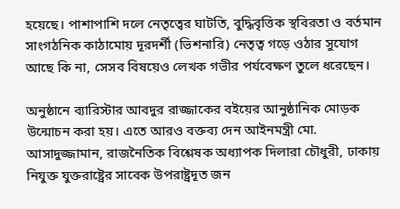হয়েছে। পাশাপাশি দলে নেতৃত্বের ঘাটতি, বুদ্ধিবৃত্তিক স্থবিরতা ও বর্তমান সাংগঠনিক কাঠামোয় দূরদর্শী (ভিশনারি) নেতৃত্ব গড়ে ওঠার সুযোগ আছে কি না, সেসব বিষয়েও লেখক গভীর পর্যবেক্ষণ তুলে ধরেছেন।

অনুষ্ঠানে ব্যারিস্টার আবদুর রাজ্জাকের বইয়ের আনুষ্ঠানিক মোড়ক উন্মোচন করা হয়। এতে আরও বক্তব্য দেন আইনমন্ত্রী মো. আসাদুজ্জামান, রাজনৈতিক বিশ্লেষক অধ্যাপক দিলারা চৌধুরী, ঢাকায় নিযুক্ত যুক্তরাষ্ট্রের সাবেক উপরাষ্ট্রদূত জন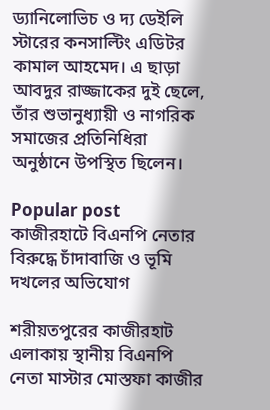ড্যানিলোভিচ ও দ্য ডেইলি স্টারের কনসাল্টিং এডিটর কামাল আহমেদ। এ ছাড়া আবদুর রাজ্জাকের দুই ছেলে, তাঁর শুভানুধ্যায়ী ও নাগরিক সমাজের প্রতিনিধিরা অনুষ্ঠানে উপস্থিত ছিলেন।

Popular post
কাজীরহাটে বিএনপি নেতার বিরুদ্ধে চাঁদাবাজি ও ভূমি দখলের অভিযোগ

শরীয়তপুরের কাজীরহাট এলাকায় স্থানীয় বিএনপি নেতা মাস্টার মোস্তফা কাজীর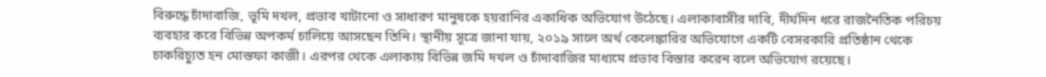বিরুদ্ধে চাঁদাবাজি, ভূমি দখল, প্রভাব খাটানো ও সাধারণ মানুষকে হয়রানির একাধিক অভিযোগ উঠেছে। এলাকাবাসীর দাবি, দীর্ঘদিন ধরে রাজনৈতিক পরিচয় ব্যবহার করে বিভিন্ন অপকর্ম চালিয়ে আসছেন তিনি। স্থানীয় সূত্রে জানা যায়, ২০১৯ সালে অর্থ কেলেঙ্কারির অভিযোগে একটি বেসরকারি প্রতিষ্ঠান থেকে চাকরিচ্যুত হন মোস্তফা কাজী। এরপর থেকে এলাকায় বিভিন্ন জমি দখল ও চাঁদাবাজির মাধ্যমে প্রভাব বিস্তার করেন বলে অভিযোগ রয়েছে।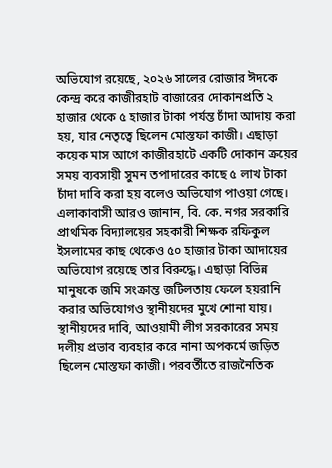অভিযোগ রয়েছে, ২০২৬ সালের রোজার ঈদকে কেন্দ্র করে কাজীরহাট বাজারের দোকানপ্রতি ২ হাজার থেকে ৫ হাজার টাকা পর্যন্ত চাঁদা আদায় করা হয়, যার নেতৃত্বে ছিলেন মোস্তফা কাজী। এছাড়া কয়েক মাস আগে কাজীরহাটে একটি দোকান ক্রয়ের সময় ব্যবসায়ী সুমন তপাদারের কাছে ৫ লাখ টাকা চাঁদা দাবি করা হয় বলেও অভিযোগ পাওয়া গেছে। এলাকাবাসী আরও জানান, বি. কে. নগর সরকারি প্রাথমিক বিদ্যালয়ের সহকারী শিক্ষক রফিকুল ইসলামের কাছ থেকেও ৫০ হাজার টাকা আদায়ের অভিযোগ রয়েছে তার বিরুদ্ধে। এছাড়া বিভিন্ন মানুষকে জমি সংক্রান্ত জটিলতায় ফেলে হয়রানি করার অভিযোগও স্থানীয়দের মুখে শোনা যায়। স্থানীয়দের দাবি, আওয়ামী লীগ সরকারের সময় দলীয় প্রভাব ব্যবহার করে নানা অপকর্মে জড়িত ছিলেন মোস্তফা কাজী। পরবর্তীতে রাজনৈতিক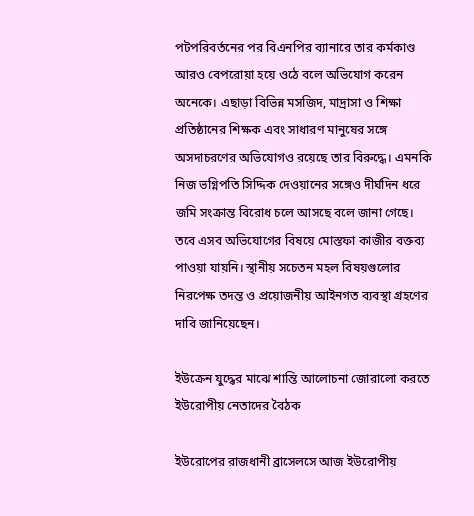পটপরিবর্তনের পর বিএনপির ব্যানারে তার কর্মকাণ্ড আরও বেপরোয়া হয়ে ওঠে বলে অভিযোগ করেন অনেকে। এছাড়া বিভিন্ন মসজিদ, মাদ্রাসা ও শিক্ষা প্রতিষ্ঠানের শিক্ষক এবং সাধারণ মানুষের সঙ্গে অসদাচরণের অভিযোগও রয়েছে তার বিরুদ্ধে। এমনকি নিজ ভগ্নিপতি সিদ্দিক দেওয়ানের সঙ্গেও দীর্ঘদিন ধরে জমি সংক্রান্ত বিরোধ চলে আসছে বলে জানা গেছে। তবে এসব অভিযোগের বিষয়ে মোস্তফা কাজীর বক্তব্য পাওয়া যায়নি। স্থানীয় সচেতন মহল বিষয়গুলোর নিরপেক্ষ তদন্ত ও প্রয়োজনীয় আইনগত ব্যবস্থা গ্রহণের দাবি জানিয়েছেন।

ইউক্রেন যুদ্ধের মাঝে শান্তি আলোচনা জোরালো করতে ইউরোপীয় নেতাদের বৈঠক

ইউরোপের রাজধানী ব্রাসেলসে আজ ইউরোপীয়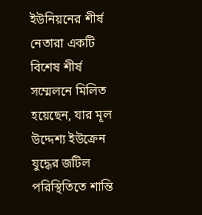ইউনিয়নের শীর্ষ নেতারা একটি বিশেষ শীর্ষ সম্মেলনে মিলিত হয়েছেন, যার মূল উদ্দেশ্য ইউক্রেন যুদ্ধের জটিল পরিস্থিতিতে শান্তি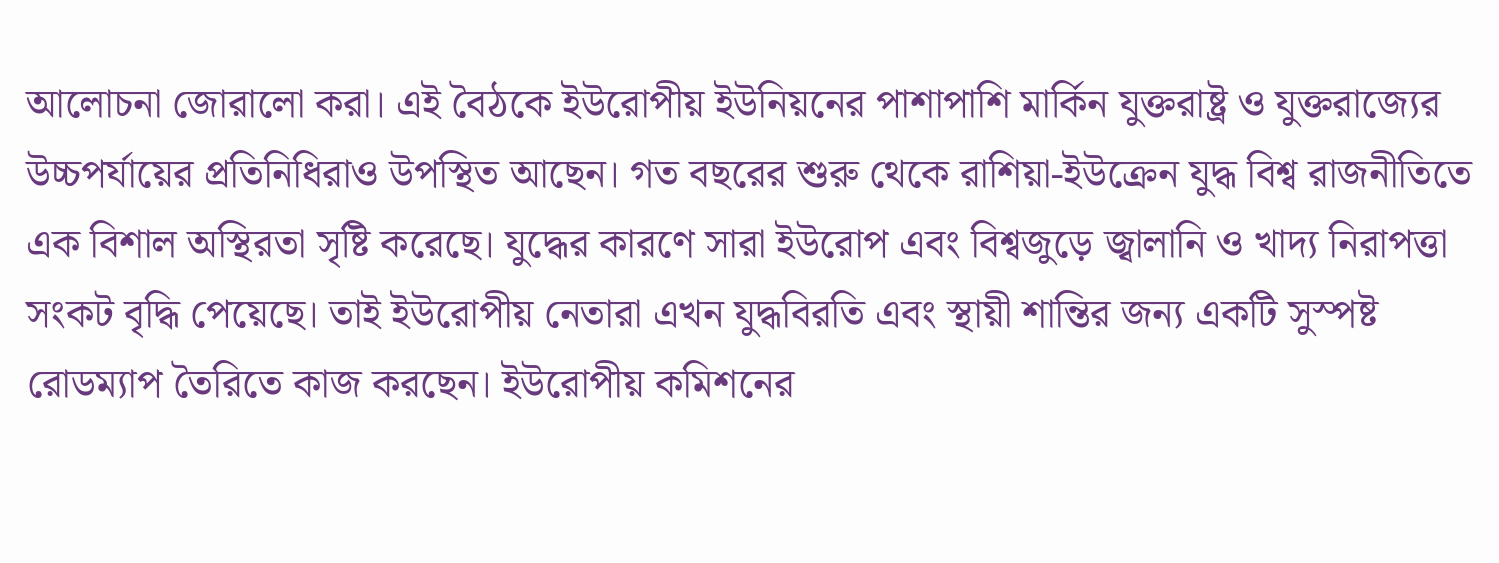আলোচনা জোরালো করা। এই বৈঠকে ইউরোপীয় ইউনিয়নের পাশাপাশি মার্কিন যুক্তরাষ্ট্র ও যুক্তরাজ্যের উচ্চপর্যায়ের প্রতিনিধিরাও উপস্থিত আছেন। গত বছরের শুরু থেকে রাশিয়া-ইউক্রেন যুদ্ধ বিশ্ব রাজনীতিতে এক বিশাল অস্থিরতা সৃষ্টি করেছে। যুদ্ধের কারণে সারা ইউরোপ এবং বিশ্বজুড়ে জ্বালানি ও খাদ্য নিরাপত্তা সংকট বৃদ্ধি পেয়েছে। তাই ইউরোপীয় নেতারা এখন যুদ্ধবিরতি এবং স্থায়ী শান্তির জন্য একটি সুস্পষ্ট রোডম্যাপ তৈরিতে কাজ করছেন। ইউরোপীয় কমিশনের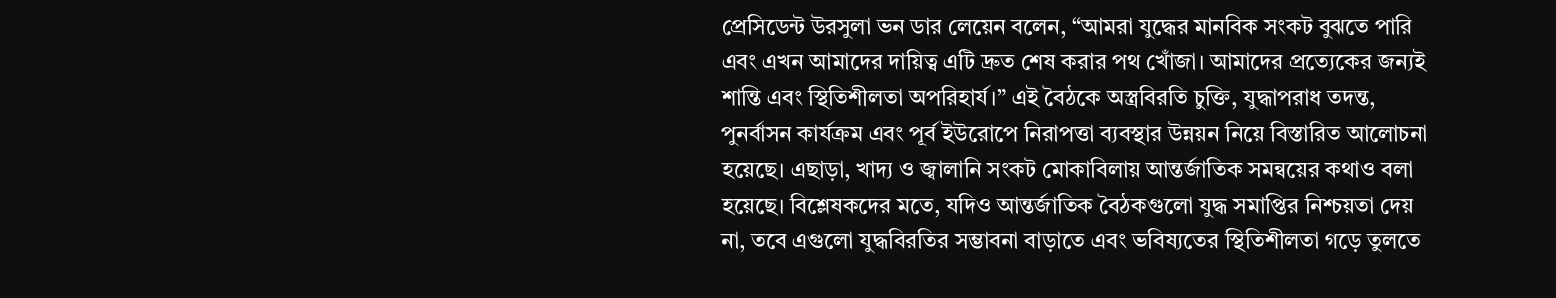প্রেসিডেন্ট উরসুলা ভন ডার লেয়েন বলেন, “আমরা যুদ্ধের মানবিক সংকট বুঝতে পারি এবং এখন আমাদের দায়িত্ব এটি দ্রুত শেষ করার পথ খোঁজা। আমাদের প্রত্যেকের জন্যই শান্তি এবং স্থিতিশীলতা অপরিহার্য।” এই বৈঠকে অস্ত্রবিরতি চুক্তি, যুদ্ধাপরাধ তদন্ত, পুনর্বাসন কার্যক্রম এবং পূর্ব ইউরোপে নিরাপত্তা ব্যবস্থার উন্নয়ন নিয়ে বিস্তারিত আলোচনা হয়েছে। এছাড়া, খাদ্য ও জ্বালানি সংকট মোকাবিলায় আন্তর্জাতিক সমন্বয়ের কথাও বলা হয়েছে। বিশ্লেষকদের মতে, যদিও আন্তর্জাতিক বৈঠকগুলো যুদ্ধ সমাপ্তির নিশ্চয়তা দেয় না, তবে এগুলো যুদ্ধবিরতির সম্ভাবনা বাড়াতে এবং ভবিষ্যতের স্থিতিশীলতা গড়ে তুলতে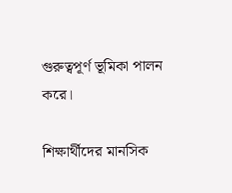গুরুত্বপূর্ণ ভূমিকা পালন করে।

শিক্ষার্থীদের মানসিক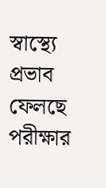স্বাস্থ্যে প্রভাব ফেলছে পরীক্ষার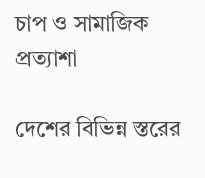চাপ ও সামাজিক প্রত্যাশা

দেশের বিভিন্ন স্তরের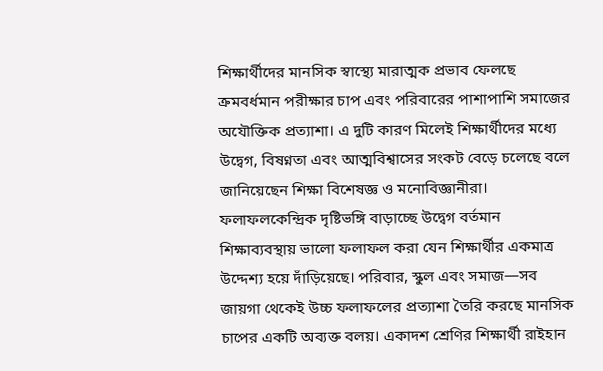শিক্ষার্থীদের মানসিক স্বাস্থ্যে মারাত্মক প্রভাব ফেলছে ক্রমবর্ধমান পরীক্ষার চাপ এবং পরিবারের পাশাপাশি সমাজের অযৌক্তিক প্রত্যাশা। এ দুটি কারণ মিলেই শিক্ষার্থীদের মধ্যে উদ্বেগ, বিষণ্নতা এবং আত্মবিশ্বাসের সংকট বেড়ে চলেছে বলে জানিয়েছেন শিক্ষা বিশেষজ্ঞ ও মনোবিজ্ঞানীরা।   ফলাফলকেন্দ্রিক দৃষ্টিভঙ্গি বাড়াচ্ছে উদ্বেগ বর্তমান শিক্ষাব্যবস্থায় ভালো ফলাফল করা যেন শিক্ষার্থীর একমাত্র উদ্দেশ্য হয়ে দাঁড়িয়েছে। পরিবার, স্কুল এবং সমাজ—সব জায়গা থেকেই উচ্চ ফলাফলের প্রত্যাশা তৈরি করছে মানসিক চাপের একটি অব্যক্ত বলয়। একাদশ শ্রেণির শিক্ষার্থী রাইহান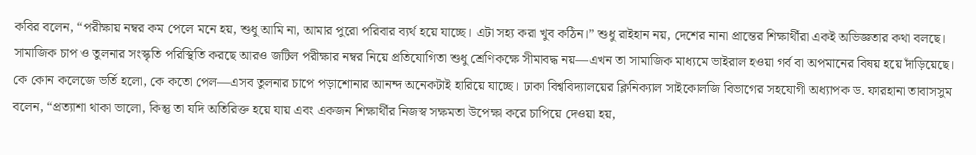কবির বলেন, “পরীক্ষায় নম্বর কম পেলে মনে হয়, শুধু আমি না, আমার পুরো পরিবার ব্যর্থ হয়ে যাচ্ছে। এটা সহ্য করা খুব কঠিন।” শুধু রাইহান নয়, দেশের নানা প্রান্তের শিক্ষার্থীরা একই অভিজ্ঞতার কথা বলছে।   সামাজিক চাপ ও তুলনার সংস্কৃতি পরিস্থিতি করছে আরও জটিল পরীক্ষার নম্বর নিয়ে প্রতিযোগিতা শুধু শ্রেণিকক্ষে সীমাবদ্ধ নয়—এখন তা সামাজিক মাধ্যমে ভাইরাল হওয়া গর্ব বা অপমানের বিষয় হয়ে দাঁড়িয়েছে। কে কোন কলেজে ভর্তি হলো, কে কতো পেল—এসব তুলনার চাপে পড়াশোনার আনন্দ অনেকটাই হারিয়ে যাচ্ছে। ঢাকা বিশ্ববিদ্যালয়ের ক্লিনিক্যাল সাইকোলজি বিভাগের সহযোগী অধ্যাপক ড. ফারহানা তাবাসসুম বলেন, “প্রত্যাশা থাকা ভালো, কিন্তু তা যদি অতিরিক্ত হয়ে যায় এবং একজন শিক্ষার্থীর নিজস্ব সক্ষমতা উপেক্ষা করে চাপিয়ে দেওয়া হয়,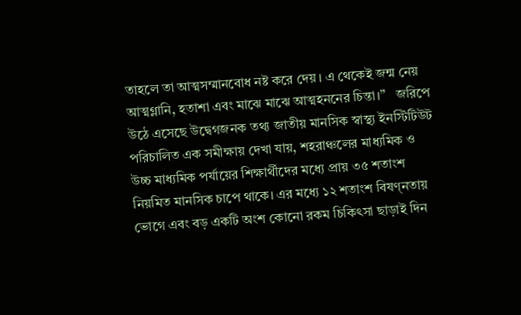তাহলে তা আত্মসম্মানবোধ নষ্ট করে দেয়। এ থেকেই জন্ম নেয় আত্মগ্লানি, হতাশা এবং মাঝে মাঝে আত্মহননের চিন্তা।”   জরিপে উঠে এসেছে উদ্বেগজনক তথ্য জাতীয় মানসিক স্বাস্থ্য ইনস্টিটিউট পরিচালিত এক সমীক্ষায় দেখা যায়, শহরাঞ্চলের মাধ্যমিক ও উচ্চ মাধ্যমিক পর্যায়ের শিক্ষার্থীদের মধ্যে প্রায় ৩৫ শতাংশ নিয়মিত মানসিক চাপে থাকে। এর মধ্যে ১২ শতাংশ বিষণ্নতায় ভোগে এবং বড় একটি অংশ কোনো রকম চিকিৎসা ছাড়াই দিন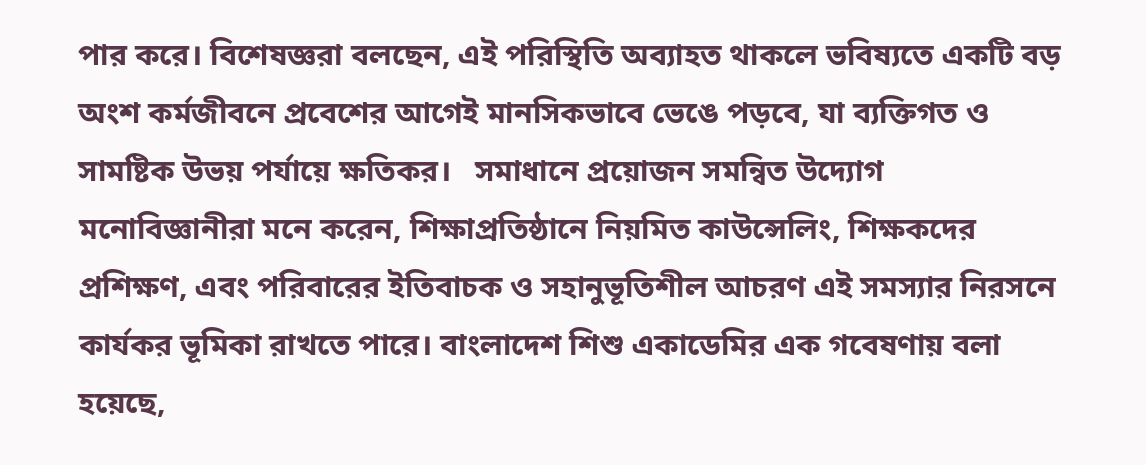পার করে। বিশেষজ্ঞরা বলছেন, এই পরিস্থিতি অব্যাহত থাকলে ভবিষ্যতে একটি বড় অংশ কর্মজীবনে প্রবেশের আগেই মানসিকভাবে ভেঙে পড়বে, যা ব্যক্তিগত ও সামষ্টিক উভয় পর্যায়ে ক্ষতিকর।   সমাধানে প্রয়োজন সমন্বিত উদ্যোগ মনোবিজ্ঞানীরা মনে করেন, শিক্ষাপ্রতিষ্ঠানে নিয়মিত কাউন্সেলিং, শিক্ষকদের প্রশিক্ষণ, এবং পরিবারের ইতিবাচক ও সহানুভূতিশীল আচরণ এই সমস্যার নিরসনে কার্যকর ভূমিকা রাখতে পারে। বাংলাদেশ শিশু একাডেমির এক গবেষণায় বলা হয়েছে,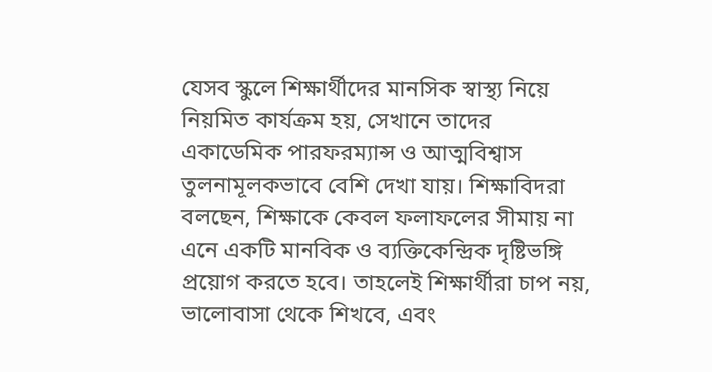যেসব স্কুলে শিক্ষার্থীদের মানসিক স্বাস্থ্য নিয়ে নিয়মিত কার্যক্রম হয়, সেখানে তাদের একাডেমিক পারফরম্যান্স ও আত্মবিশ্বাস তুলনামূলকভাবে বেশি দেখা যায়। শিক্ষাবিদরা বলছেন, শিক্ষাকে কেবল ফলাফলের সীমায় না এনে একটি মানবিক ও ব্যক্তিকেন্দ্রিক দৃষ্টিভঙ্গি প্রয়োগ করতে হবে। তাহলেই শিক্ষার্থীরা চাপ নয়, ভালোবাসা থেকে শিখবে, এবং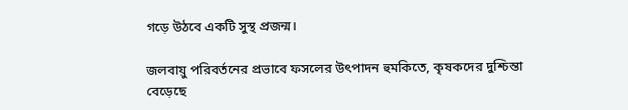গড়ে উঠবে একটি সুস্থ প্রজন্ম।

জলবায়ু পরিবর্তনের প্রভাবে ফসলের উৎপাদন হুমকিতে, কৃষকদের দুশ্চিন্তা বেড়েছে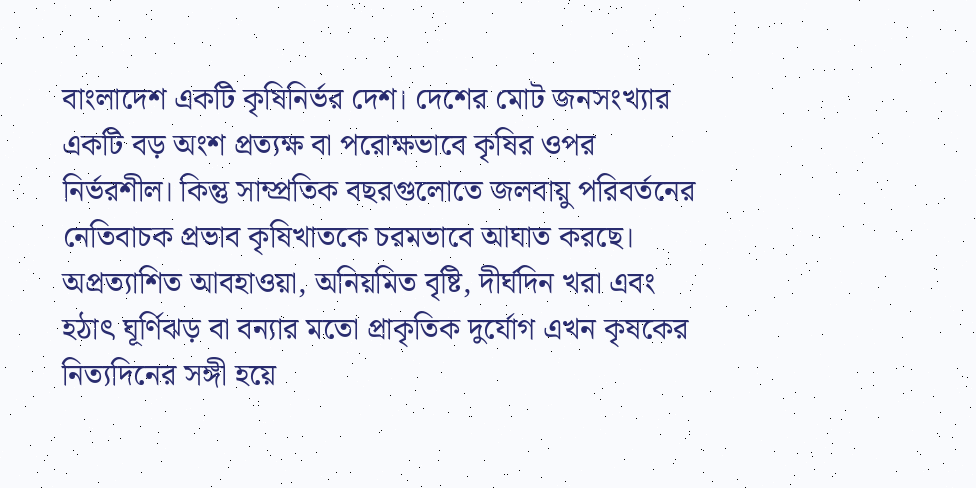বাংলাদেশ একটি কৃষিনির্ভর দেশ। দেশের মোট জনসংখ্যার একটি বড় অংশ প্রত্যক্ষ বা পরোক্ষভাবে কৃষির ওপর নির্ভরশীল। কিন্তু সাম্প্রতিক বছরগুলোতে জলবায়ু পরিবর্তনের নেতিবাচক প্রভাব কৃষিখাতকে চরমভাবে আঘাত করছে। অপ্রত্যাশিত আবহাওয়া, অনিয়মিত বৃষ্টি, দীর্ঘদিন খরা এবং হঠাৎ ঘূর্ণিঝড় বা বন্যার মতো প্রাকৃতিক দুর্যোগ এখন কৃষকের নিত্যদিনের সঙ্গী হয়ে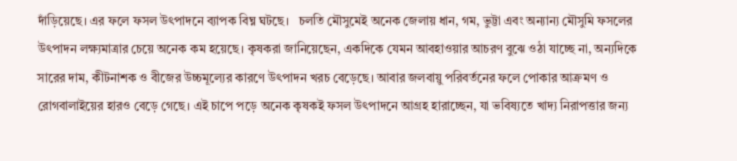দাঁড়িয়েছে। এর ফলে ফসল উৎপাদনে ব্যাপক বিঘ্ন ঘটছে।   চলতি মৌসুমেই অনেক জেলায় ধান, গম, ভুট্টা এবং অন্যান্য মৌসুমি ফসলের উৎপাদন লক্ষ্যমাত্রার চেয়ে অনেক কম হয়েছে। কৃষকরা জানিয়েছেন, একদিকে যেমন আবহাওয়ার আচরণ বুঝে ওঠা যাচ্ছে না, অন্যদিকে সারের দাম, কীটনাশক ও বীজের উচ্চমূল্যের কারণে উৎপাদন খরচ বেড়েছে। আবার জলবায়ু পরিবর্তনের ফলে পোকার আক্রমণ ও রোগবালাইয়ের হারও বেড়ে গেছে। এই চাপে পড়ে অনেক কৃষকই ফসল উৎপাদনে আগ্রহ হারাচ্ছেন, যা ভবিষ্যতে খাদ্য নিরাপত্তার জন্য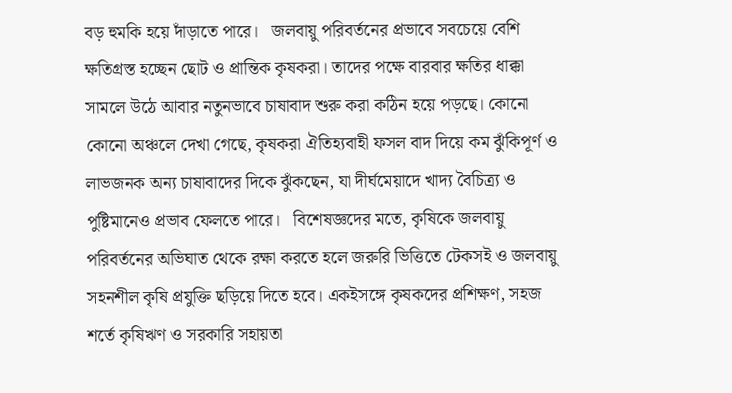বড় হুমকি হয়ে দাঁড়াতে পারে।   জলবায়ু পরিবর্তনের প্রভাবে সবচেয়ে বেশি ক্ষতিগ্রস্ত হচ্ছেন ছোট ও প্রান্তিক কৃষকরা। তাদের পক্ষে বারবার ক্ষতির ধাক্কা সামলে উঠে আবার নতুনভাবে চাষাবাদ শুরু করা কঠিন হয়ে পড়ছে। কোনো কোনো অঞ্চলে দেখা গেছে, কৃষকরা ঐতিহ্যবাহী ফসল বাদ দিয়ে কম ঝুঁকিপূর্ণ ও লাভজনক অন্য চাষাবাদের দিকে ঝুঁকছেন, যা দীর্ঘমেয়াদে খাদ্য বৈচিত্র্য ও পুষ্টিমানেও প্রভাব ফেলতে পারে।   বিশেষজ্ঞদের মতে, কৃষিকে জলবায়ু পরিবর্তনের অভিঘাত থেকে রক্ষা করতে হলে জরুরি ভিত্তিতে টেকসই ও জলবায়ু সহনশীল কৃষি প্রযুক্তি ছড়িয়ে দিতে হবে। একইসঙ্গে কৃষকদের প্রশিক্ষণ, সহজ শর্তে কৃষিঋণ ও সরকারি সহায়তা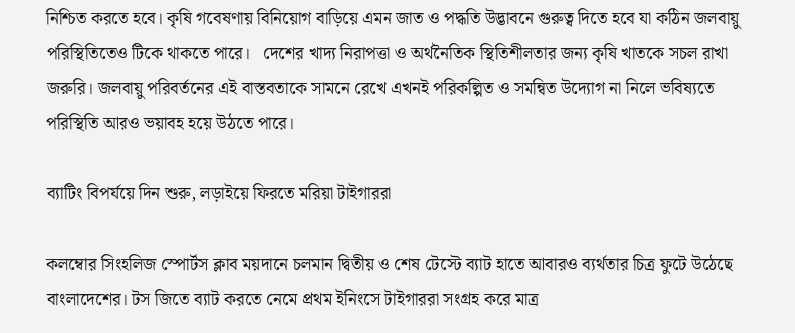নিশ্চিত করতে হবে। কৃষি গবেষণায় বিনিয়োগ বাড়িয়ে এমন জাত ও পদ্ধতি উদ্ভাবনে গুরুত্ব দিতে হবে যা কঠিন জলবায়ু পরিস্থিতিতেও টিকে থাকতে পারে।   দেশের খাদ্য নিরাপত্তা ও অর্থনৈতিক স্থিতিশীলতার জন্য কৃষি খাতকে সচল রাখা জরুরি। জলবায়ু পরিবর্তনের এই বাস্তবতাকে সামনে রেখে এখনই পরিকল্পিত ও সমন্বিত উদ্যোগ না নিলে ভবিষ্যতে পরিস্থিতি আরও ভয়াবহ হয়ে উঠতে পারে।

ব্যাটিং বিপর্যয়ে দিন শুরু, লড়াইয়ে ফিরতে মরিয়া টাইগাররা

কলম্বোর সিংহলিজ স্পোর্টস ক্লাব ময়দানে চলমান দ্বিতীয় ও শেষ টেস্টে ব্যাট হাতে আবারও ব্যর্থতার চিত্র ফুটে উঠেছে বাংলাদেশের। টস জিতে ব্যাট করতে নেমে প্রথম ইনিংসে টাইগাররা সংগ্রহ করে মাত্র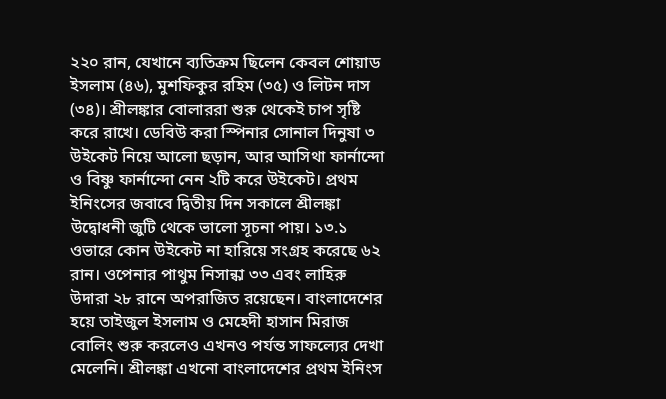২২০ রান, যেখানে ব্যতিক্রম ছিলেন কেবল শোয়াড ইসলাম (৪৬), মুশফিকুর রহিম (৩৫) ও লিটন দাস (৩৪)। শ্রীলঙ্কার বোলাররা শুরু থেকেই চাপ সৃষ্টি করে রাখে। ডেবিউ করা স্পিনার সোনাল দিনুষা ৩ উইকেট নিয়ে আলো ছড়ান, আর আসিথা ফার্নান্দো ও বিষ্ণু ফার্নান্দো নেন ২টি করে উইকেট। প্রথম ইনিংসের জবাবে দ্বিতীয় দিন সকালে শ্রীলঙ্কা উদ্বোধনী জুটি থেকে ভালো সূচনা পায়। ১৩.১ ওভারে কোন উইকেট না হারিয়ে সংগ্রহ করেছে ৬২ রান। ওপেনার পাথুম নিসান্কা ৩৩ এবং লাহিরু উদারা ২৮ রানে অপরাজিত রয়েছেন। বাংলাদেশের হয়ে তাইজুল ইসলাম ও মেহেদী হাসান মিরাজ বোলিং শুরু করলেও এখনও পর্যন্ত সাফল্যের দেখা মেলেনি। শ্রীলঙ্কা এখনো বাংলাদেশের প্রথম ইনিংস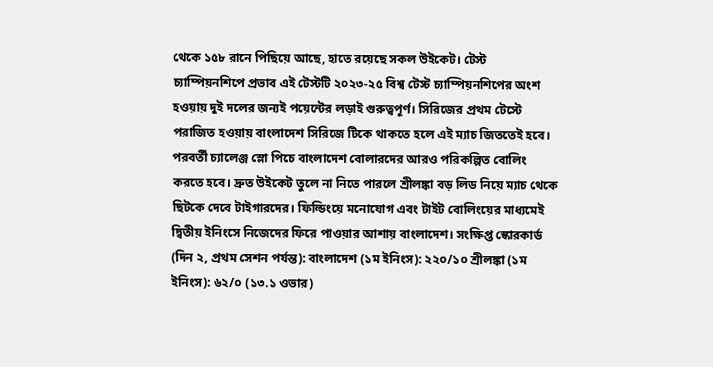থেকে ১৫৮ রানে পিছিয়ে আছে, হাতে রয়েছে সকল উইকেট। টেস্ট চ্যাম্পিয়নশিপে প্রভাব এই টেস্টটি ২০২৩-২৫ বিশ্ব টেস্ট চ্যাম্পিয়নশিপের অংশ হওয়ায় দুই দলের জন্যই পয়েন্টের লড়াই গুরুত্বপূর্ণ। সিরিজের প্রথম টেস্টে পরাজিত হওয়ায় বাংলাদেশ সিরিজে টিকে থাকতে হলে এই ম্যাচ জিততেই হবে। পরবর্তী চ্যালেঞ্জ স্লো পিচে বাংলাদেশ বোলারদের আরও পরিকল্পিত বোলিং করতে হবে। দ্রুত উইকেট তুলে না নিতে পারলে শ্রীলঙ্কা বড় লিড নিয়ে ম্যাচ থেকে ছিটকে দেবে টাইগারদের। ফিল্ডিংয়ে মনোযোগ এবং টাইট বোলিংয়ের মাধ্যমেই দ্বিতীয় ইনিংসে নিজেদের ফিরে পাওয়ার আশায় বাংলাদেশ। সংক্ষিপ্ত স্কোরকার্ড (দিন ২, প্রথম সেশন পর্যন্ত): বাংলাদেশ (১ম ইনিংস): ২২০/১০ শ্রীলঙ্কা (১ম ইনিংস): ৬২/০ (১৩.১ ওভার)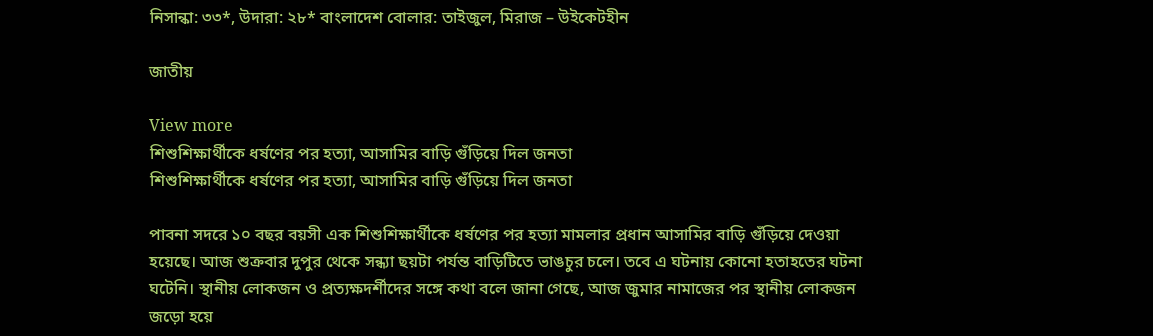নিসান্কা: ৩৩*, উদারা: ২৮* বাংলাদেশ বোলার: তাইজুল, মিরাজ – উইকেটহীন

জাতীয়

View more
শিশুশিক্ষার্থীকে ধর্ষণের পর হত্যা, আসামির বাড়ি গুঁড়িয়ে দিল জনতা
শিশুশিক্ষার্থীকে ধর্ষণের পর হত্যা, আসামির বাড়ি গুঁড়িয়ে দিল জনতা

পাবনা সদরে ১০ বছর বয়সী এক শিশুশিক্ষার্থীকে ধর্ষণের পর হত্যা মামলার প্রধান আসামির বাড়ি গুঁড়িয়ে দেওয়া হয়েছে। আজ শুক্রবার দুপুর থেকে সন্ধ্যা ছয়টা পর্যন্ত বাড়িটিতে ভাঙচুর চলে। তবে এ ঘটনায় কোনো হতাহতের ঘটনা ঘটেনি। স্থানীয় লোকজন ও প্রত্যক্ষদর্শীদের সঙ্গে কথা বলে জানা গেছে, আজ জুমার নামাজের পর স্থানীয় লোকজন জড়ো হয়ে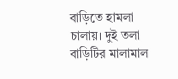বাড়িতে হামলা চালায়। দুই তলা বাড়িটির মালামাল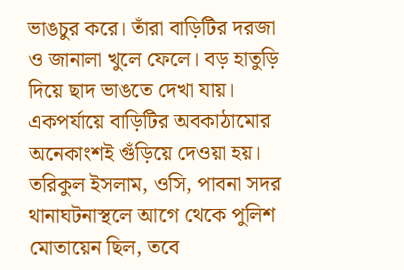ভাঙচুর করে। তাঁরা বাড়িটির দরজা ও জানালা খুলে ফেলে। বড় হাতুড়ি দিয়ে ছাদ ভাঙতে দেখা যায়। একপর্যায়ে বাড়িটির অবকাঠামোর অনেকাংশই গুঁড়িয়ে দেওয়া হয়। তরিকুল ইসলাম, ওসি, পাবনা সদর থানাঘটনাস্থলে আগে থেকে পুলিশ মোতায়েন ছিল, তবে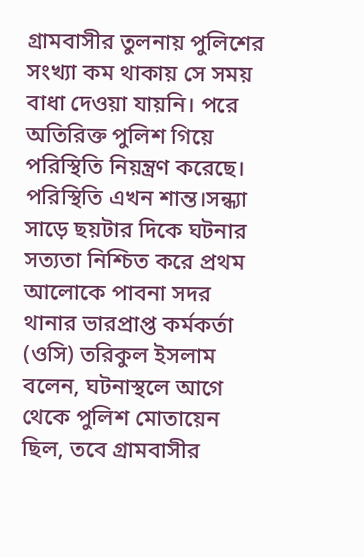গ্রামবাসীর তুলনায় পুলিশের সংখ্যা কম থাকায় সে সময় বাধা দেওয়া যায়নি। পরে অতিরিক্ত পুলিশ গিয়ে পরিস্থিতি নিয়ন্ত্রণ করেছে। পরিস্থিতি এখন শান্ত।সন্ধ্যা সাড়ে ছয়টার দিকে ঘটনার সত্যতা নিশ্চিত করে প্রথম আলোকে পাবনা সদর থানার ভারপ্রাপ্ত কর্মকর্তা (ওসি) তরিকুল ইসলাম বলেন, ঘটনাস্থলে আগে থেকে পুলিশ মোতায়েন ছিল, তবে গ্রামবাসীর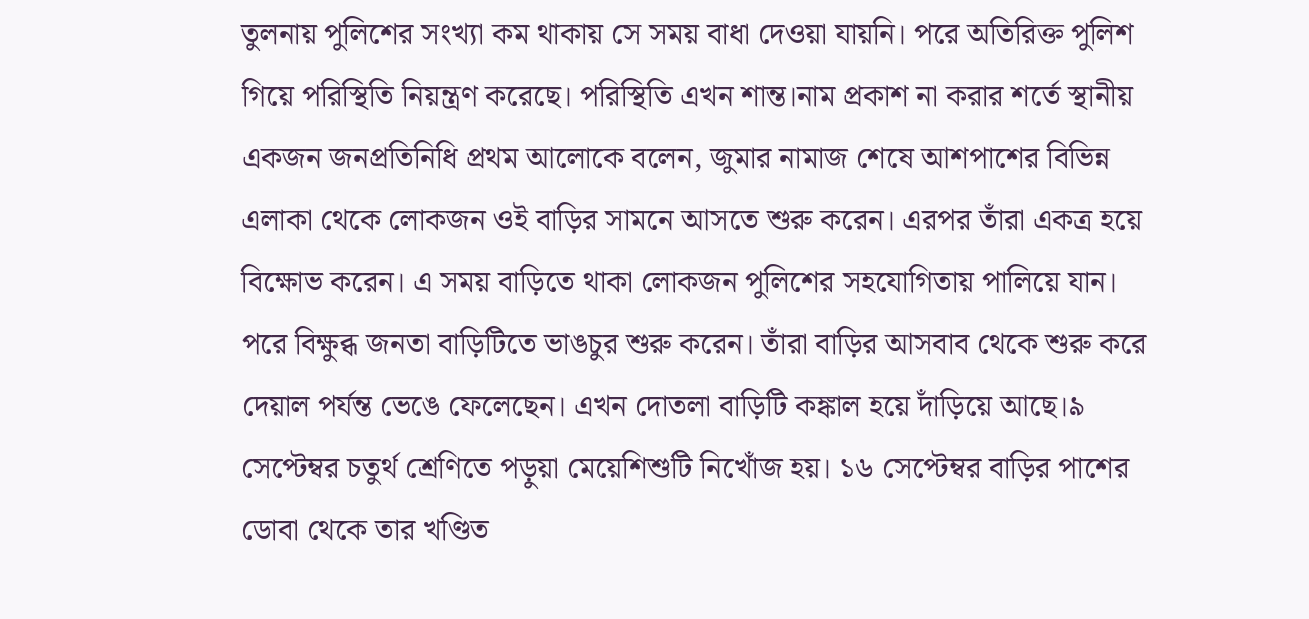তুলনায় পুলিশের সংখ্যা কম থাকায় সে সময় বাধা দেওয়া যায়নি। পরে অতিরিক্ত পুলিশ গিয়ে পরিস্থিতি নিয়ন্ত্রণ করেছে। পরিস্থিতি এখন শান্ত।নাম প্রকাশ না করার শর্তে স্থানীয় একজন জনপ্রতিনিধি প্রথম আলোকে বলেন, জুমার নামাজ শেষে আশপাশের বিভিন্ন এলাকা থেকে লোকজন ওই বাড়ির সামনে আসতে শুরু করেন। এরপর তাঁরা একত্র হয়ে বিক্ষোভ করেন। এ সময় বাড়িতে থাকা লোকজন পুলিশের সহযোগিতায় পালিয়ে যান। পরে বিক্ষুব্ধ জনতা বাড়িটিতে ভাঙচুর শুরু করেন। তাঁরা বাড়ির আসবাব থেকে শুরু করে দেয়াল পর্যন্ত ভেঙে ফেলেছেন। এখন দোতলা বাড়িটি কঙ্কাল হয়ে দাঁড়িয়ে আছে।৯ সেপ্টেম্বর চতুর্থ শ্রেণিতে পড়ুয়া মেয়েশিশুটি নিখোঁজ হয়। ১৬ সেপ্টেম্বর বাড়ির পাশের ডোবা থেকে তার খণ্ডিত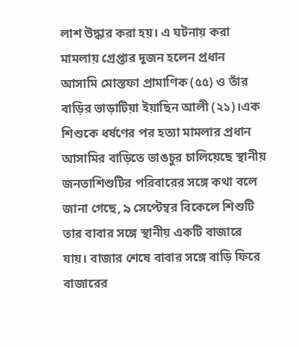লাশ উদ্ধার করা হয়। এ ঘটনায় করা মামলায় গ্রেপ্তার দুজন হলেন প্রধান আসামি মোস্তফা প্রামাণিক (৫৫) ও তাঁর বাড়ির ভাড়াটিয়া ইয়াছিন আলী (২১)।এক শিশুকে ধর্ষণের পর হত্যা মামলার প্রধান আসামির বাড়িতে ভাঙচুর চালিয়েছে স্থানীয় জনতাশিশুটির পরিবারের সঙ্গে কথা বলে জানা গেছে, ৯ সেপ্টেম্বর বিকেলে শিশুটি তার বাবার সঙ্গে স্থানীয় একটি বাজারে যায়। বাজার শেষে বাবার সঙ্গে বাড়ি ফিরে বাজারের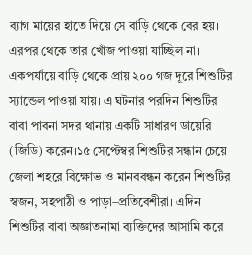ব্যাগ মায়ের হাতে দিয়ে সে বাড়ি থেকে বের হয়। এরপর থেকে তার খোঁজ পাওয়া যাচ্ছিল না। একপর্যায়ে বাড়ি থেকে প্রায় ২০০ গজ দূরে শিশুটির স্যান্ডেল পাওয়া যায়। এ ঘটনার পরদিন শিশুটির বাবা পাবনা সদর থানায় একটি সাধারণ ডায়েরি (জিডি) করেন।১৫ সেপ্টেম্বর শিশুটির সন্ধান চেয়ে জেলা শহরে বিক্ষোভ ও মানববন্ধন করেন শিশুটির স্বজন, সহপাঠী ও পাড়া–প্রতিবেশীরা। এদিন শিশুটির বাবা অজ্ঞাতনামা ব্যক্তিদের আসামি করে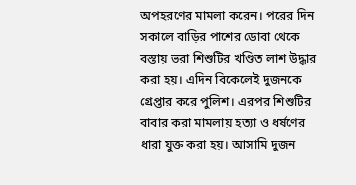অপহরণের মামলা করেন। পরের দিন সকালে বাড়ির পাশের ডোবা থেকে বস্তায় ভরা শিশুটির খণ্ডিত লাশ উদ্ধার করা হয়। এদিন বিকেলেই দুজনকে গ্রেপ্তার করে পুলিশ। এরপর শিশুটির বাবার করা মামলায় হত্যা ও ধর্ষণের ধারা যুক্ত করা হয়। আসামি দুজন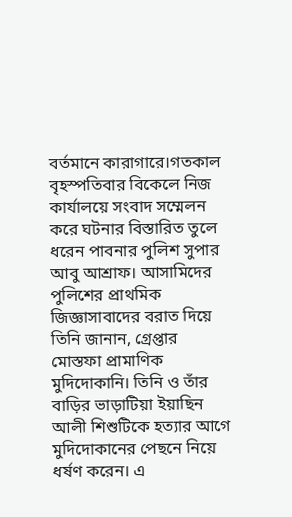বর্তমানে কারাগারে।গতকাল বৃহস্পতিবার বিকেলে নিজ কার্যালয়ে সংবাদ সম্মেলন করে ঘটনার বিস্তারিত তুলে ধরেন পাবনার পুলিশ সুপার আবু আশ্রাফ। আসামিদের পুলিশের প্রাথমিক জিজ্ঞাসাবাদের বরাত দিয়ে তিনি জানান, গ্রেপ্তার মোস্তফা প্রামাণিক মুদিদোকানি। তিনি ও তাঁর বাড়ির ভাড়াটিয়া ইয়াছিন আলী শিশুটিকে হত্যার আগে মুদিদোকানের পেছনে নিয়ে ধর্ষণ করেন। এ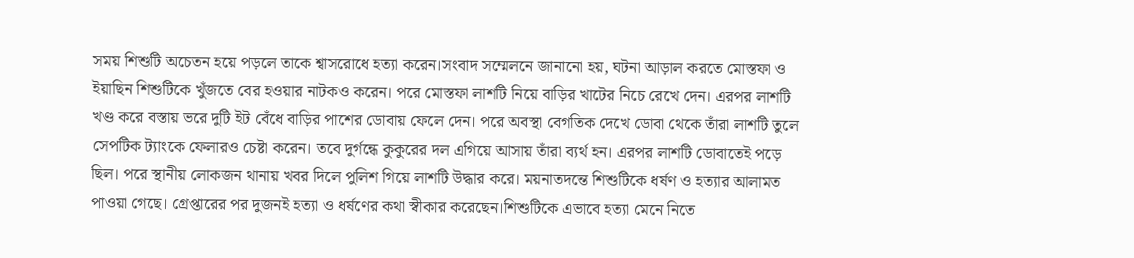সময় শিশুটি অচেতন হয়ে পড়লে তাকে শ্বাসরোধে হত্যা করেন।সংবাদ সম্মেলনে জানানো হয়, ঘটনা আড়াল করতে মোস্তফা ও ইয়াছিন শিশুটিকে খুঁজতে বের হওয়ার নাটকও করেন। পরে মোস্তফা লাশটি নিয়ে বাড়ির খাটের নিচে রেখে দেন। এরপর লাশটি খণ্ড করে বস্তায় ভরে দুটি ইট বেঁধে বাড়ির পাশের ডোবায় ফেলে দেন। পরে অবস্থা বেগতিক দেখে ডোবা থেকে তাঁরা লাশটি তুলে সেপটিক ট্যাংকে ফেলারও চেষ্টা করেন। তবে দুর্গন্ধে কুকুরের দল এগিয়ে আসায় তাঁরা ব্যর্থ হন। এরপর লাশটি ডোবাতেই পড়ে ছিল। পরে স্থানীয় লোকজন থানায় খবর দিলে পুলিশ গিয়ে লাশটি উদ্ধার করে। ময়নাতদন্তে শিশুটিকে ধর্ষণ ও হত্যার আলামত পাওয়া গেছে। গ্রেপ্তারের পর দুজনই হত্যা ও ধর্ষণের কথা স্বীকার করেছেন।শিশুটিকে এভাবে হত্যা মেনে নিতে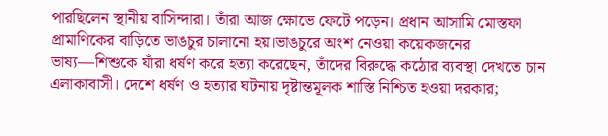পারছিলেন স্থানীয় বাসিন্দারা। তাঁরা আজ ক্ষোভে ফেটে পড়েন। প্রধান আসামি মোস্তফা প্রামাণিকের বাড়িতে ভাঙচুর চালানো হয়।ভাঙচুরে অংশ নেওয়া কয়েকজনের ভাষ্য—শিশুকে যাঁরা ধর্ষণ করে হত্যা করেছেন, তাঁদের বিরুদ্ধে কঠোর ব্যবস্থা দেখতে চান এলাকাবাসী। দেশে ধর্ষণ ও হত্যার ঘটনায় দৃষ্টান্তমূলক শাস্তি নিশ্চিত হওয়া দরকার;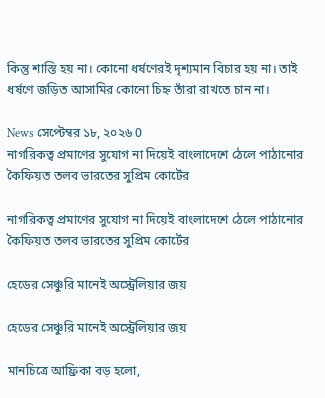কিন্তু শাস্তি হয় না। কোনো ধর্ষণেরই দৃশ্যমান বিচার হয় না। তাই ধর্ষণে জড়িত আসামির কোনো চিহ্ন তাঁরা রাখতে চান না।

News সেপ্টেম্বর ১৮, ২০২৬ 0
নাগরিকত্ব প্রমাণের সুযোগ না দিয়েই বাংলাদেশে ঠেলে পাঠানোর কৈফিয়ত তলব ভারতের সুপ্রিম কোর্টের

নাগরিকত্ব প্রমাণের সুযোগ না দিয়েই বাংলাদেশে ঠেলে পাঠানোর কৈফিয়ত তলব ভারতের সুপ্রিম কোর্টের

হেডের সেঞ্চুরি মানেই অস্ট্রেলিয়ার জয়

হেডের সেঞ্চুরি মানেই অস্ট্রেলিয়ার জয়

মানচিত্রে আফ্রিকা বড় হলো,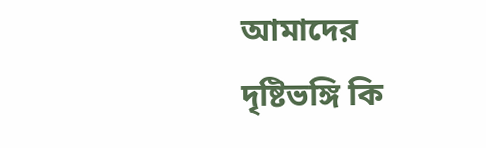আমাদের দৃষ্টিভঙ্গি কি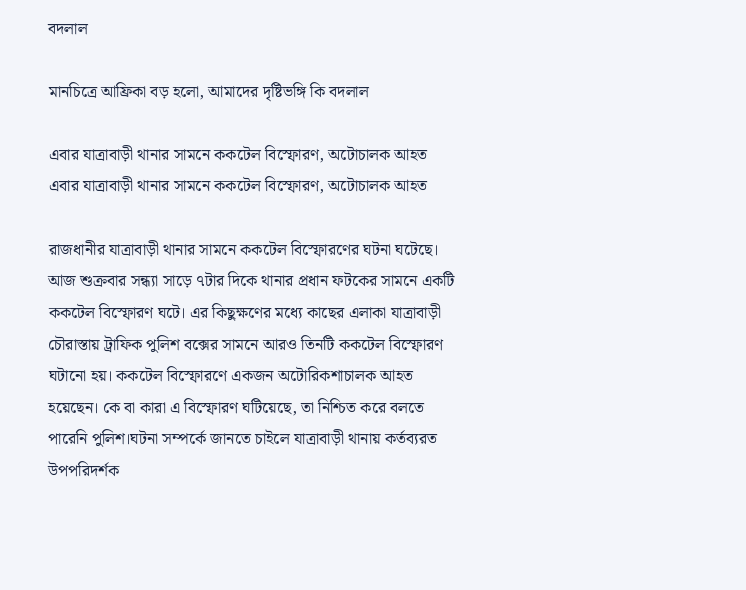বদলাল

মানচিত্রে আফ্রিকা বড় হলো, আমাদের দৃষ্টিভঙ্গি কি বদলাল

এবার যাত্রাবাড়ী থানার সামনে ককটেল বিস্ফোরণ, অটোচালক আহত
এবার যাত্রাবাড়ী থানার সামনে ককটেল বিস্ফোরণ, অটোচালক আহত

রাজধানীর যাত্রাবাড়ী থানার সামনে ককটেল বিস্ফোরণের ঘটনা ঘটেছে। আজ শুক্রবার সন্ধ্যা সাড়ে ৭টার দিকে থানার প্রধান ফটকের সামনে একটি ককটেল বিস্ফোরণ ঘটে। এর কিছুক্ষণের মধ্যে কাছের এলাকা যাত্রাবাড়ী চৌরাস্তায় ট্রাফিক পুলিশ বক্সের সামনে আরও তিনটি ককটেল বিস্ফোরণ ঘটানো হয়। ককটেল বিস্ফোরণে একজন অটোরিকশাচালক আহত হয়েছেন। কে বা কারা এ বিস্ফোরণ ঘটিয়েছে, তা নিশ্চিত করে বলতে পারেনি পুলিশ।ঘটনা সম্পর্কে জানতে চাইলে যাত্রাবাড়ী থানায় কর্তব্যরত উপপরিদর্শক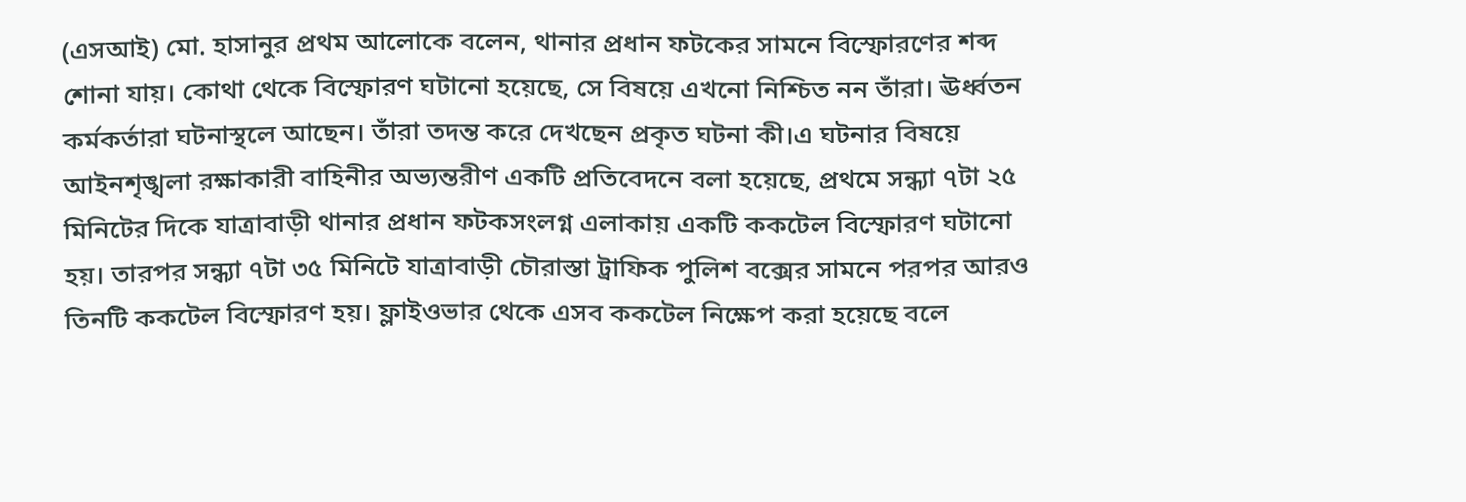(এসআই) মো. হাসানুর প্রথম আলোকে বলেন, থানার প্রধান ফটকের সামনে বিস্ফোরণের শব্দ শোনা যায়। কোথা থেকে বিস্ফোরণ ঘটানো হয়েছে, সে বিষয়ে এখনো নিশ্চিত নন তাঁরা। ঊর্ধ্বতন কর্মকর্তারা ঘটনাস্থলে আছেন। তাঁরা তদন্ত করে দেখছেন প্রকৃত ঘটনা কী।এ ঘটনার বিষয়ে আইনশৃঙ্খলা রক্ষাকারী বাহিনীর অভ্যন্তরীণ একটি প্রতিবেদনে বলা হয়েছে, প্রথমে সন্ধ্যা ৭টা ২৫ মিনিটের দিকে যাত্রাবাড়ী থানার প্রধান ফটকসংলগ্ন এলাকায় একটি ককটেল বিস্ফোরণ ঘটানো হয়। তারপর সন্ধ্যা ৭টা ৩৫ মিনিটে যাত্রাবাড়ী চৌরাস্তা ট্রাফিক পুলিশ বক্সের সামনে পরপর আরও তিনটি ককটেল বিস্ফোরণ হয়। ফ্লাইওভার থেকে এসব ককটেল নিক্ষেপ করা হয়েছে বলে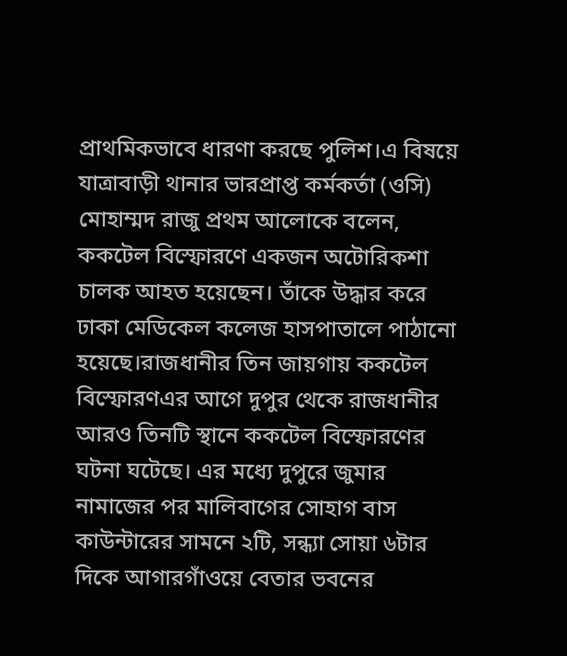প্রাথমিকভাবে ধারণা করছে পুলিশ।এ বিষয়ে যাত্রাবাড়ী থানার ভারপ্রাপ্ত কর্মকর্তা (ওসি) মোহাম্মদ রাজু প্রথম আলোকে বলেন, ককটেল বিস্ফোরণে একজন অটোরিকশা চালক আহত হয়েছেন। তাঁকে উদ্ধার করে ঢাকা মেডিকেল কলেজ হাসপাতালে পাঠানো হয়েছে।রাজধানীর তিন জায়গায় ককটেল বিস্ফোরণএর আগে দুপুর থেকে রাজধানীর আরও তিনটি স্থানে ককটেল বিস্ফোরণের ঘটনা ঘটেছে। এর মধ্যে দুপুরে জুমার নামাজের পর মালিবাগের সোহাগ বাস কাউন্টারের সামনে ২টি, সন্ধ্যা সোয়া ৬টার দিকে আগারগাঁওয়ে বেতার ভবনের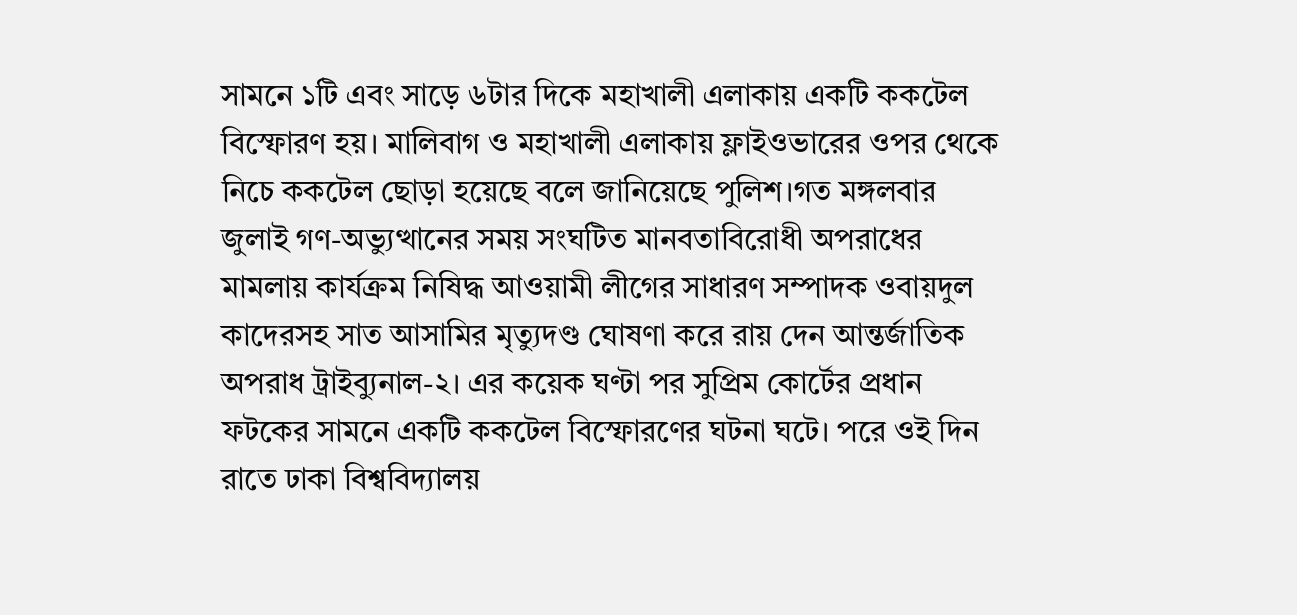সামনে ১টি এবং সাড়ে ৬টার দিকে মহাখালী এলাকায় একটি ককটেল বিস্ফোরণ হয়। মালিবাগ ও মহাখালী এলাকায় ফ্লাইওভারের ওপর থেকে নিচে ককটেল ছোড়া হয়েছে বলে জানিয়েছে পুলিশ।গত মঙ্গলবার জুলাই গণ-অভ্যুত্থানের সময় সংঘটিত মানবতাবিরোধী অপরাধের মামলায় কার্যক্রম নিষিদ্ধ আওয়ামী লীগের সাধারণ সম্পাদক ওবায়দুল কাদেরসহ সাত আসামির মৃত্যুদণ্ড ঘোষণা করে রায় দেন আন্তর্জাতিক অপরাধ ট্রাইব্যুনাল-২। এর কয়েক ঘণ্টা পর সুপ্রিম কোর্টের প্রধান ফটকের সামনে একটি ককটেল বিস্ফোরণের ঘটনা ঘটে। পরে ওই দিন রাতে ঢাকা বিশ্ববিদ্যালয়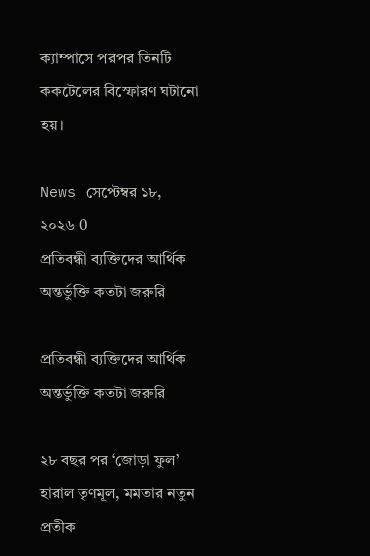ক্যাম্পাসে পরপর তিনটি ককটেলের বিস্ফোরণ ঘটানো হয়।

News সেপ্টেম্বর ১৮, ২০২৬ 0
প্রতিবন্ধী ব্যক্তিদের আর্থিক অন্তর্ভুক্তি কতটা জরুরি

প্রতিবন্ধী ব্যক্তিদের আর্থিক অন্তর্ভুক্তি কতটা জরুরি

২৮ বছর পর ‘জোড়া ফুল’ হারাল তৃণমূল, মমতার নতুন প্রতীক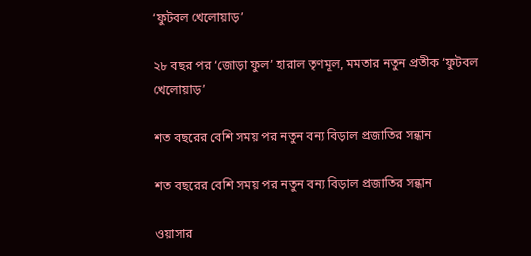‘ফুটবল খেলোয়াড়’

২৮ বছর পর ‘জোড়া ফুল’ হারাল তৃণমূল, মমতার নতুন প্রতীক ‘ফুটবল খেলোয়াড়’

শত বছরের বেশি সময় পর নতুন বন্য বিড়াল প্রজাতির সন্ধান

শত বছরের বেশি সময় পর নতুন বন্য বিড়াল প্রজাতির সন্ধান

ওয়াসার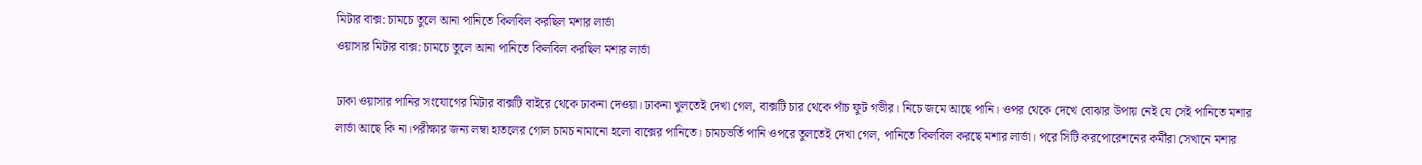মিটার বাক্স: চামচে তুলে আনা পানিতে কিলবিল করছিল মশার লার্ভা
ওয়াসার মিটার বাক্স: চামচে তুলে আনা পানিতে কিলবিল করছিল মশার লার্ভা

ঢাকা ওয়াসার পানির সংযোগের মিটার বাক্সটি বাইরে থেকে ঢাকনা দেওয়া। ঢাকনা খুলতেই দেখা গেল, বাক্সটি চার থেকে পাঁচ ফুট গভীর। নিচে জমে আছে পানি। ওপর থেকে দেখে বোঝার উপায় নেই যে সেই পানিতে মশার লার্ভা আছে কি না।পরীক্ষার জন্য লম্বা হাতলের গোল চামচ নামানো হলো বাক্সের পানিতে। চামচভর্তি পানি ওপরে তুলতেই দেখা গেল, পানিতে কিলবিল করছে মশার লার্ভা। পরে সিটি করপোরেশনের কর্মীরা সেখানে মশার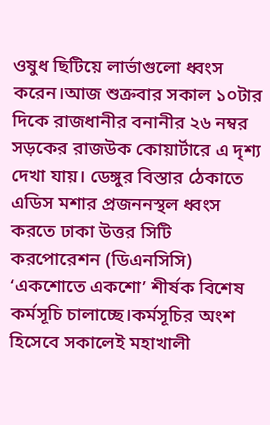ওষুধ ছিটিয়ে লার্ভাগুলো ধ্বংস করেন।আজ শুক্রবার সকাল ১০টার দিকে রাজধানীর বনানীর ২৬ নম্বর সড়কের রাজউক কোয়ার্টারে এ দৃশ্য দেখা যায়। ডেঙ্গুর বিস্তার ঠেকাতে এডিস মশার প্রজননস্থল ধ্বংস করতে ঢাকা উত্তর সিটি করপোরেশন (ডিএনসিসি) ‘একশোতে একশো’ শীর্ষক বিশেষ কর্মসূচি চালাচ্ছে।কর্মসূচির অংশ হিসেবে সকালেই মহাখালী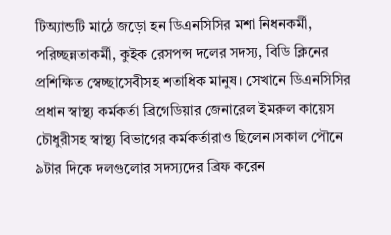টিঅ্যান্ডটি মাঠে জড়ো হন ডিএনসিসির মশা নিধনকর্মী, পরিচ্ছন্নতাকর্মী, কুইক রেসপন্স দলের সদস্য, বিডি ক্লিনের প্রশিক্ষিত স্বেচ্ছাসেবীসহ শতাধিক মানুষ। সেখানে ডিএনসিসির প্রধান স্বাস্থ্য কর্মকর্তা ব্রিগেডিয়ার জেনারেল ইমরুল কায়েস চৌধুরীসহ স্বাস্থ্য বিভাগের কর্মকর্তারাও ছিলেন।সকাল পৌনে ৯টার দিকে দলগুলোর সদস্যদের ব্রিফ করেন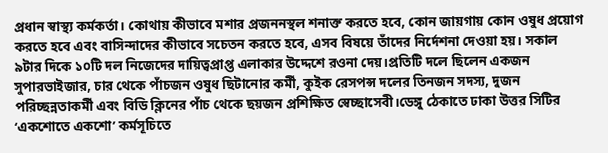প্রধান স্বাস্থ্য কর্মকর্তা। কোথায় কীভাবে মশার প্রজননস্থল শনাক্ত করতে হবে, কোন জায়গায় কোন ওষুধ প্রয়োগ করতে হবে এবং বাসিন্দাদের কীভাবে সচেতন করতে হবে, এসব বিষয়ে তাঁদের নির্দেশনা দেওয়া হয়। সকাল ৯টার দিকে ১০টি দল নিজেদের দায়িত্বপ্রাপ্ত এলাকার উদ্দেশে রওনা দেয়।প্রতিটি দলে ছিলেন একজন সুপারভাইজার, চার থেকে পাঁচজন ওষুধ ছিটানোর কর্মী, কুইক রেসপন্স দলের তিনজন সদস্য, দুজন পরিচ্ছন্নতাকর্মী এবং বিডি ক্লিনের পাঁচ থেকে ছয়জন প্রশিক্ষিত স্বেচ্ছাসেবী।ডেঙ্গু ঠেকাতে ঢাকা উত্তর সিটির ‘একশোতে একশো’ কর্মসূচিতে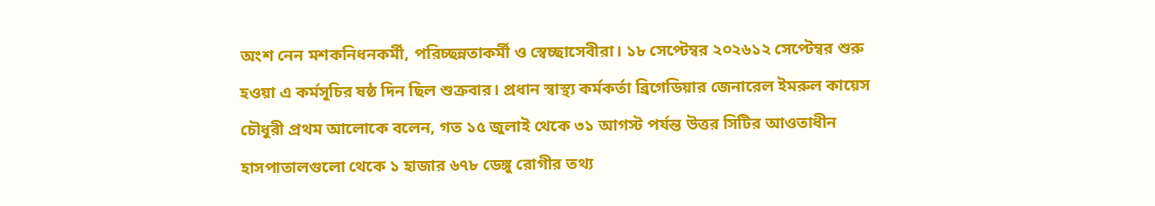অংশ নেন মশকনিধনকর্মী, পরিচ্ছন্নতাকর্মী ও স্বেচ্ছাসেবীরা। ১৮ সেপ্টেম্বর ২০২৬১২ সেপ্টেম্বর শুরু হওয়া এ কর্মসূচির ষষ্ঠ দিন ছিল শুক্রবার। প্রধান স্বাস্থ্য কর্মকর্তা ব্রিগেডিয়ার জেনারেল ইমরুল কায়েস চৌধুরী প্রথম আলোকে বলেন, গত ১৫ জুলাই থেকে ৩১ আগস্ট পর্যন্ত উত্তর সিটির আওতাধীন হাসপাতালগুলো থেকে ১ হাজার ৬৭৮ ডেঙ্গু রোগীর তথ্য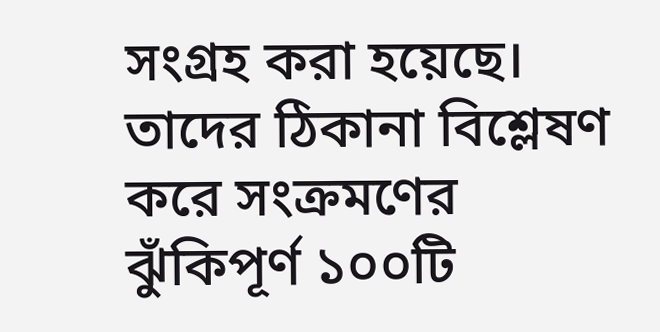সংগ্রহ করা হয়েছে। তাদের ঠিকানা বিশ্লেষণ করে সংক্রমণের ঝুঁকিপূর্ণ ১০০টি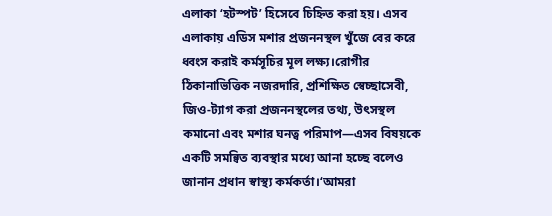এলাকা ‘হটস্পট’ হিসেবে চিহ্নিত করা হয়। এসব এলাকায় এডিস মশার প্রজননস্থল খুঁজে বের করে ধ্বংস করাই কর্মসূচির মূল লক্ষ্য।রোগীর ঠিকানাভিত্তিক নজরদারি, প্রশিক্ষিত স্বেচ্ছাসেবী, জিও-ট্যাগ করা প্রজননস্থলের তথ্য, উৎসস্থল কমানো এবং মশার ঘনত্ব পরিমাপ—এসব বিষয়কে একটি সমন্বিত ব্যবস্থার মধ্যে আনা হচ্ছে বলেও জানান প্রধান স্বাস্থ্য কর্মকর্তা।‘আমরা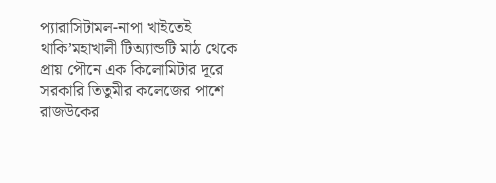প্যারাসিটামল-নাপা খাইতেই থাকি’মহাখালী টিঅ্যান্ডটি মাঠ থেকে প্রায় পৌনে এক কিলোমিটার দূরে সরকারি তিতুমীর কলেজের পাশে রাজউকের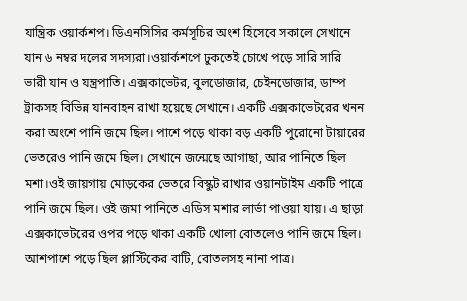যান্ত্রিক ওয়ার্কশপ। ডিএনসিসির কর্মসূচির অংশ হিসেবে সকালে সেখানে যান ৬ নম্বর দলের সদস্যরা।ওয়ার্কশপে ঢুকতেই চোখে পড়ে সারি সারি ভারী যান ও যন্ত্রপাতি। এক্সকাভেটর, বুলডোজার, চেইনডোজার, ডাম্প ট্রাকসহ বিভিন্ন যানবাহন রাখা হয়েছে সেখানে। একটি এক্সকাভেটরের খনন করা অংশে পানি জমে ছিল। পাশে পড়ে থাকা বড় একটি পুরোনো টায়ারের ভেতরেও পানি জমে ছিল। সেখানে জন্মেছে আগাছা, আর পানিতে ছিল মশা।ওই জায়গায় মোড়কের ভেতরে বিস্কুট রাখার ওয়ানটাইম একটি পাত্রে পানি জমে ছিল। ওই জমা পানিতে এডিস মশার লার্ভা পাওয়া যায়। এ ছাড়া এক্সকাভেটরের ওপর পড়ে থাকা একটি খোলা বোতলেও পানি জমে ছিল। আশপাশে পড়ে ছিল প্লাস্টিকের বাটি, বোতলসহ নানা পাত্র।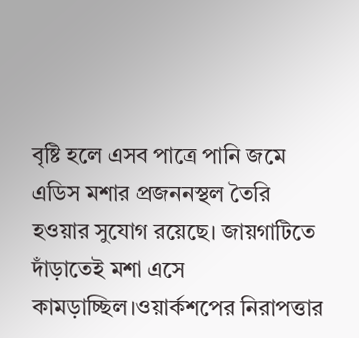বৃষ্টি হলে এসব পাত্রে পানি জমে এডিস মশার প্রজননস্থল তৈরি হওয়ার সুযোগ রয়েছে। জায়গাটিতে দাঁড়াতেই মশা এসে কামড়াচ্ছিল।ওয়ার্কশপের নিরাপত্তার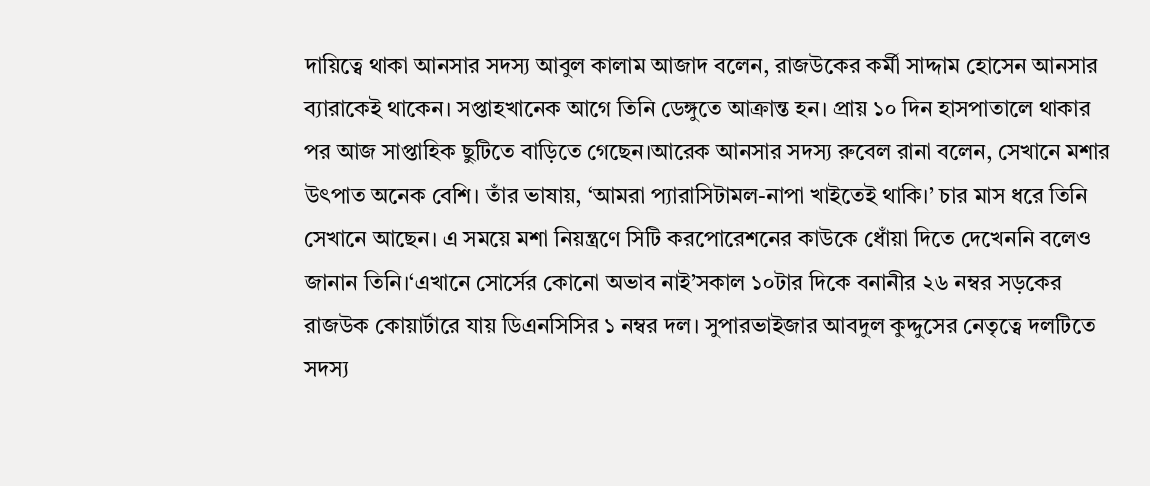দায়িত্বে থাকা আনসার সদস্য আবুল কালাম আজাদ বলেন, রাজউকের কর্মী সাদ্দাম হোসেন আনসার ব্যারাকেই থাকেন। সপ্তাহখানেক আগে তিনি ডেঙ্গুতে আক্রান্ত হন। প্রায় ১০ দিন হাসপাতালে থাকার পর আজ সাপ্তাহিক ছুটিতে বাড়িতে গেছেন।আরেক আনসার সদস্য রুবেল রানা বলেন, সেখানে মশার উৎপাত অনেক বেশি। তাঁর ভাষায়, ‘আমরা প্যারাসিটামল-নাপা খাইতেই থাকি।’ চার মাস ধরে তিনি সেখানে আছেন। এ সময়ে মশা নিয়ন্ত্রণে সিটি করপোরেশনের কাউকে ধোঁয়া দিতে দেখেননি বলেও জানান তিনি।‘এখানে সোর্সের কোনো অভাব নাই’সকাল ১০টার দিকে বনানীর ২৬ নম্বর সড়কের রাজউক কোয়ার্টারে যায় ডিএনসিসির ১ নম্বর দল। সুপারভাইজার আবদুল কুদ্দুসের নেতৃত্বে দলটিতে সদস্য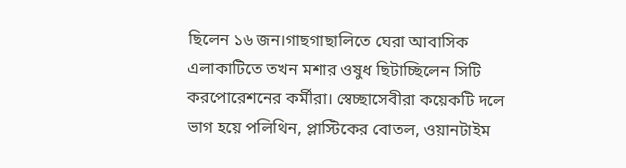ছিলেন ১৬ জন।গাছগাছালিতে ঘেরা আবাসিক এলাকাটিতে তখন মশার ওষুধ ছিটাচ্ছিলেন সিটি করপোরেশনের কর্মীরা। স্বেচ্ছাসেবীরা কয়েকটি দলে ভাগ হয়ে পলিথিন, প্লাস্টিকের বোতল, ওয়ানটাইম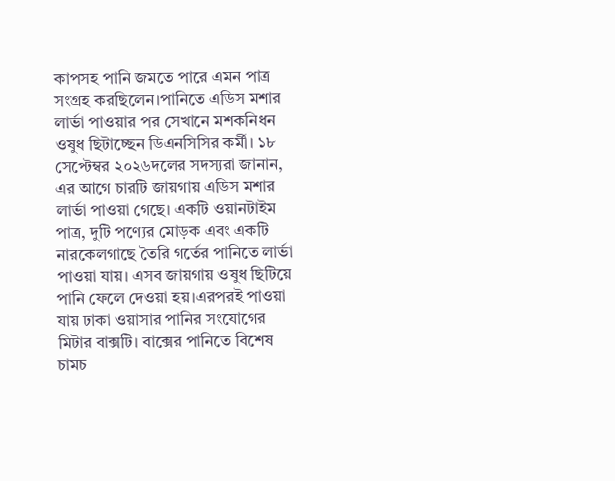কাপসহ পানি জমতে পারে এমন পাত্র সংগ্রহ করছিলেন।পানিতে এডিস মশার লার্ভা পাওয়ার পর সেখানে মশকনিধন ওষুধ ছিটাচ্ছেন ডিএনসিসির কর্মী। ১৮ সেপ্টেম্বর ২০২৬দলের সদস্যরা জানান, এর আগে চারটি জায়গায় এডিস মশার লার্ভা পাওয়া গেছে। একটি ওয়ানটাইম পাত্র, দুটি পণ্যের মোড়ক এবং একটি নারকেলগাছে তৈরি গর্তের পানিতে লার্ভা পাওয়া যায়। এসব জায়গায় ওষুধ ছিটিয়ে পানি ফেলে দেওয়া হয়।এরপরই পাওয়া যায় ঢাকা ওয়াসার পানির সংযোগের মিটার বাক্সটি। বাক্সের পানিতে বিশেষ চামচ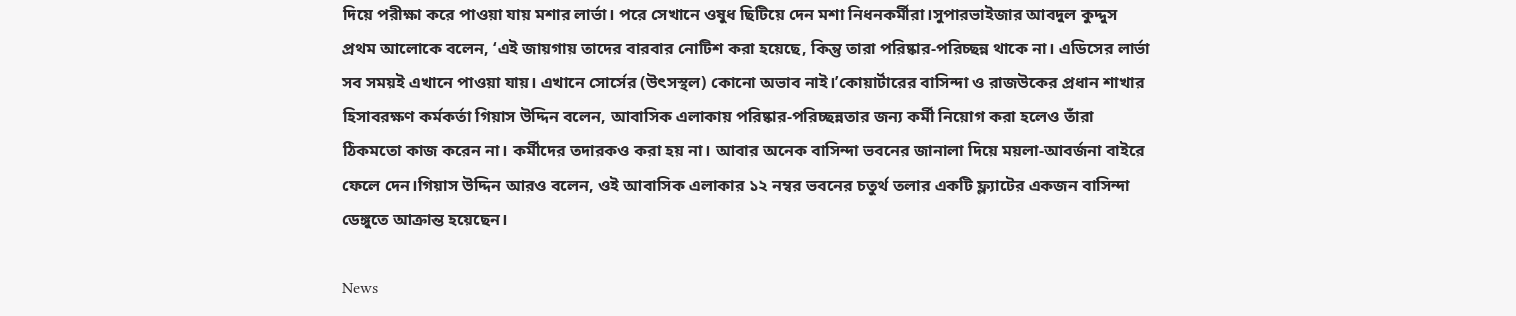দিয়ে পরীক্ষা করে পাওয়া যায় মশার লার্ভা। পরে সেখানে ওষুধ ছিটিয়ে দেন মশা নিধনকর্মীরা।সুপারভাইজার আবদুল কুদ্দুস প্রথম আলোকে বলেন, ‘এই জায়গায় তাদের বারবার নোটিশ করা হয়েছে, কিন্তু তারা পরিষ্কার-পরিচ্ছন্ন থাকে না। এডিসের লার্ভা সব সময়ই এখানে পাওয়া যায়। এখানে সোর্সের (উৎসস্থল) কোনো অভাব নাই।’কোয়ার্টারের বাসিন্দা ও রাজউকের প্রধান শাখার হিসাবরক্ষণ কর্মকর্তা গিয়াস উদ্দিন বলেন, আবাসিক এলাকায় পরিষ্কার-পরিচ্ছন্নতার জন্য কর্মী নিয়োগ করা হলেও তাঁরা ঠিকমতো কাজ করেন না। কর্মীদের তদারকও করা হয় না। আবার অনেক বাসিন্দা ভবনের জানালা দিয়ে ময়লা-আবর্জনা বাইরে ফেলে দেন।গিয়াস উদ্দিন আরও বলেন, ওই আবাসিক এলাকার ১২ নম্বর ভবনের চতুর্থ তলার একটি ফ্ল্যাটের একজন বাসিন্দা ডেঙ্গুতে আক্রান্ত হয়েছেন।

News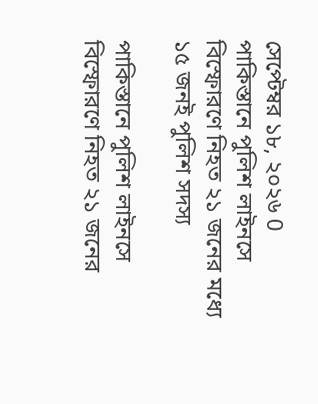সেপ্টেম্বর ১৮, ২০২৬ 0
পাকিস্তানে পুলিশ লাইনসে বিস্ফোরণে নিহত ২১ জনের মধ্যে ১৫ জনই পুলিশ সদস্য

পাকিস্তানে পুলিশ লাইনসে বিস্ফোরণে নিহত ২১ জনের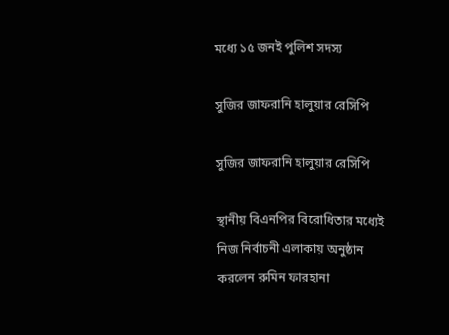মধ্যে ১৫ জনই পুলিশ সদস্য

সুজির জাফরানি হালুয়ার রেসিপি

সুজির জাফরানি হালুয়ার রেসিপি

স্থানীয় বিএনপির বিরোধিতার মধ্যেই নিজ নির্বাচনী এলাকায় অনুষ্ঠান করলেন রুমিন ফারহানা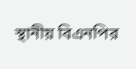স্থানীয় বিএনপির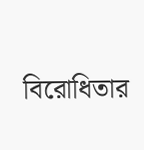বিরোধিতার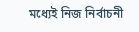মধ্যেই নিজ নির্বাচনী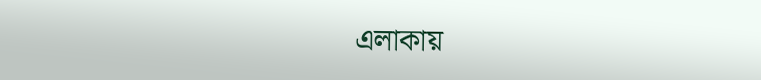এলাকায়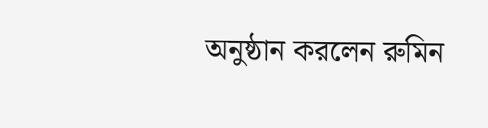অনুষ্ঠান করলেন রুমিন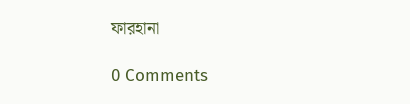ফারহানা

0 Comments